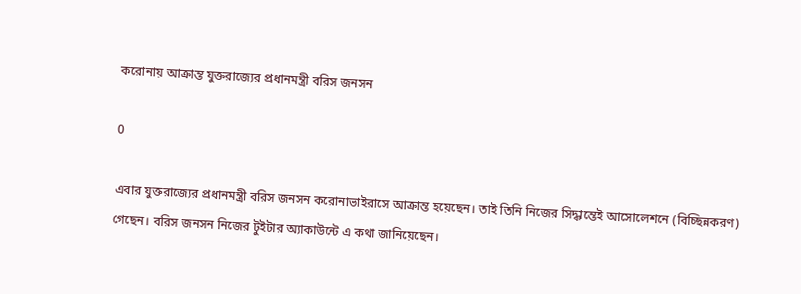করোনায় আক্রান্ত যুক্তরাজ্যের প্রধানমন্ত্রী বরিস জনসন

0

এবার যুক্তরাজ্যের প্রধানমন্ত্রী বরিস জনসন করোনাভাইরাসে আক্রান্ত হয়েছেন। তাই তিনি নিজের সিদ্ধান্তেই আসোলেশনে (বিচ্ছিন্নকরণ) গেছেন। বরিস জনসন নিজের টুইটার অ্যাকাউন্টে এ কথা জানিয়েছেন।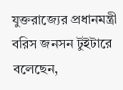যুক্তরাজ্যের প্রধানমন্ত্রী বরিস জনসন টুইটারে বলেছেন,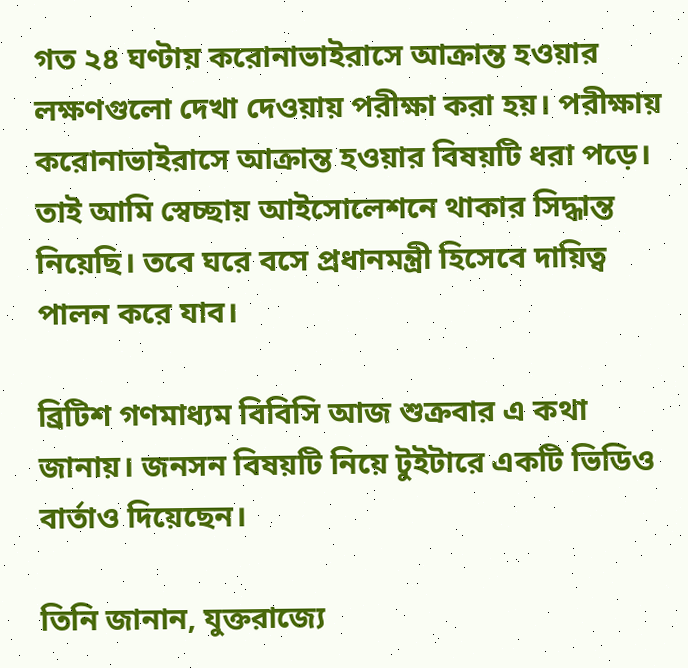গত ২৪ ঘণ্টায় করোনাভাইরাসে আক্রান্ত হওয়ার লক্ষণগুলো দেখা দেওয়ায় পরীক্ষা করা হয়। পরীক্ষায় করোনাভাইরাসে আক্রান্ত হওয়ার বিষয়টি ধরা পড়ে। তাই আমি স্বেচ্ছায় আইসোলেশনে থাকার সিদ্ধান্ত নিয়েছি। তবে ঘরে বসে প্রধানমন্ত্রী হিসেবে দায়িত্ব পালন করে যাব।

ব্রিটিশ গণমাধ্যম বিবিসি আজ শুক্রবার এ কথা জানায়। জনসন বিষয়টি নিয়ে টুইটারে একটি ভিডিও বার্তাও দিয়েছেন।

তিনি জানান, যুক্তরাজ্যে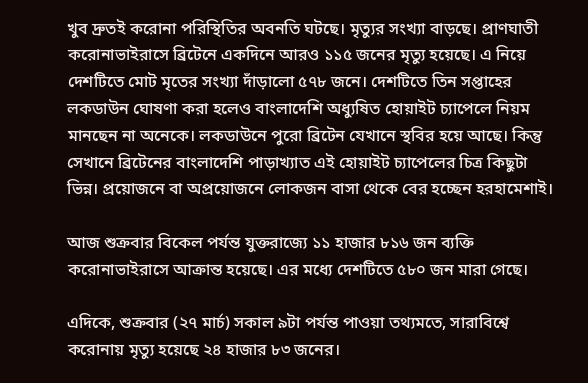খুব দ্রুতই করোনা পরিস্থিতির অবনতি ঘটছে। মৃত্যুর সংখ্যা বাড়ছে। প্রাণঘাতী করোনাভাইরাসে ব্রিটেনে একদিনে আরও ১১৫ জনের মৃত্যু হয়েছে। এ নিয়ে দেশটিতে মোট মৃতের সংখ্যা দাঁড়ালো ৫৭৮ জনে। দেশটিতে তিন সপ্তাহের লকডাউন ঘোষণা করা হলেও বাংলাদেশি অধ্যুষিত হোয়াইট চ্যাপেলে নিয়ম মানছেন না অনেকে। লকডাউনে পুরো ব্রিটেন যেখানে স্থবির হয়ে আছে। কিন্তু সেখানে ব্রিটেনের বাংলাদেশি পাড়াখ্যাত এই হোয়াইট চ্যাপেলের চিত্র কিছুটা ভিন্ন। প্রয়োজনে বা অপ্রয়োজনে লোকজন বাসা থেকে বের হচ্ছেন হরহামেশাই।

আজ শুক্রবার বিকেল পর্যন্ত যুক্তরাজ্যে ১১ হাজার ৮১৬ জন ব্যক্তি করোনাভাইরাসে আক্রান্ত হয়েছে। এর মধ্যে দেশটিতে ৫৮০ জন মারা গেছে।

এদিকে, শুক্রবার (২৭ মার্চ) সকাল ৯টা পর্যন্ত পাওয়া তথ্যমতে, সারাবিশ্বে করোনায় মৃত্যু হয়েছে ২৪ হাজার ৮৩ জনের।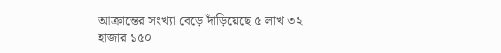আক্রান্তের সংখ্যা বেড়ে দাঁড়িয়েছে ৫ লাখ ৩২ হাজার ১৫০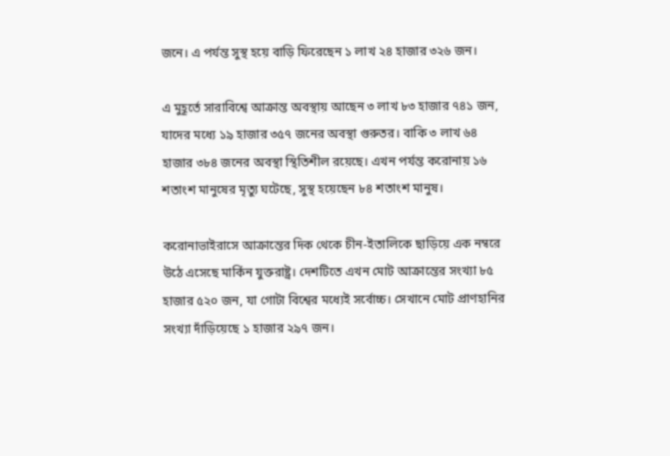জনে। এ পর্যন্ত সুস্থ হয়ে বাড়ি ফিরেছেন ১ লাখ ২৪ হাজার ৩২৬ জন।

এ মুহূর্তে সারাবিশ্বে আক্রান্ত অবস্থায় আছেন ৩ লাখ ৮৩ হাজার ৭৪১ জন, যাদের মধ্যে ১৯ হাজার ৩৫৭ জনের অবস্থা গুরুতর। বাকি ৩ লাখ ৬৪ হাজার ৩৮৪ জনের অবস্থা স্থিতিশীল রয়েছে। এখন পর্যন্ত করোনায় ১৬ শতাংশ মানুষের মৃত্যু ঘটেছে, সুস্থ হয়েছেন ৮৪ শতাংশ মানুষ।

করোনাভাইরাসে আক্রান্তের দিক থেকে চীন-ইতালিকে ছাড়িয়ে এক নম্বরে উঠে এসেছে মার্কিন যুক্তরাষ্ট্র। দেশটিতে এখন মোট আক্রান্তের সংখ্যা ৮৫ হাজার ৫২০ জন, যা গোটা বিশ্বের মধ্যেই সর্বোচ্চ। সেখানে মোট প্রাণহানির সংখ্যা দাঁড়িয়েছে ১ হাজার ২৯৭ জন।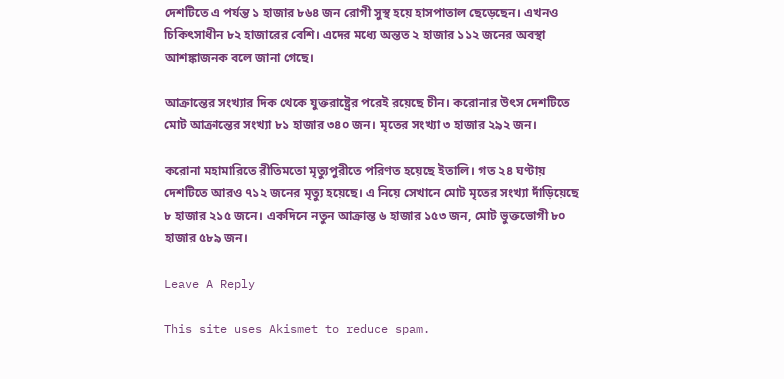দেশটিতে এ পর্যন্ত ১ হাজার ৮৬৪ জন রোগী সুস্থ হয়ে হাসপাতাল ছেড়েছেন। এখনও চিকিৎসাধীন ৮২ হাজারের বেশি। এদের মধ্যে অন্তত ২ হাজার ১১২ জনের অবস্থা আশঙ্কাজনক বলে জানা গেছে।

আক্রান্তের সংখ্যার দিক থেকে যুক্তরাষ্ট্রের পরেই রয়েছে চীন। করোনার উৎস দেশটিতে মোট আক্রান্তের সংখ্যা ৮১ হাজার ৩৪০ জন। মৃতের সংখ্যা ৩ হাজার ২৯২ জন।

করোনা মহামারিতে রীতিমতো মৃত্যুপুরীতে পরিণত হয়েছে ইতালি। গত ২৪ ঘণ্টায় দেশটিতে আরও ৭১২ জনের মৃত্যু হয়েছে। এ নিয়ে সেখানে মোট মৃতের সংখ্যা দাঁড়িয়েছে ৮ হাজার ২১৫ জনে। একদিনে নতুন আক্রান্ত ৬ হাজার ১৫৩ জন, মোট ভুক্তভোগী ৮০ হাজার ৫৮৯ জন।

Leave A Reply

This site uses Akismet to reduce spam.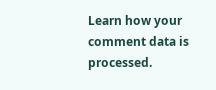Learn how your comment data is processed.